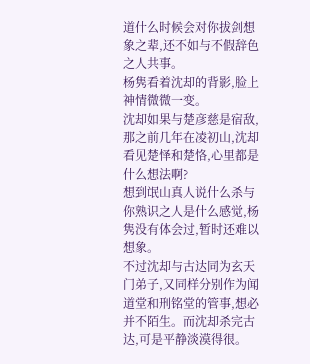道什么时候会对你拔剑想象之辈,还不如与不假辞色之人共事。
杨隽看着沈却的背影,脸上神情微微一变。
沈却如果与楚彦慈是宿敌,那之前几年在凌初山,沈却看见楚怿和楚恪,心里都是什么想法啊?
想到氓山真人说什么杀与你熟识之人是什么感觉,杨隽没有体会过,暂时还难以想象。
不过沈却与古达同为玄天门弟子,又同样分别作为闻道堂和刑铭堂的管事,想必并不陌生。而沈却杀完古达,可是平静淡漠得很。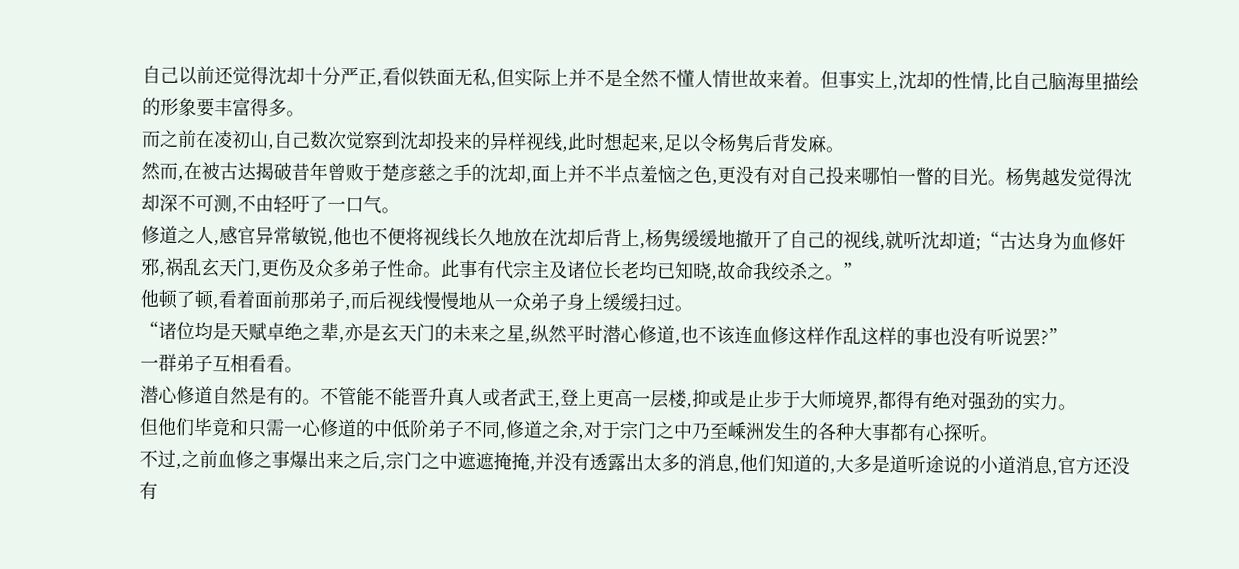自己以前还觉得沈却十分严正,看似铁面无私,但实际上并不是全然不懂人情世故来着。但事实上,沈却的性情,比自己脑海里描绘的形象要丰富得多。
而之前在凌初山,自己数次觉察到沈却投来的异样视线,此时想起来,足以令杨隽后背发麻。
然而,在被古达揭破昔年曾败于楚彦慈之手的沈却,面上并不半点羞恼之色,更没有对自己投来哪怕一瞥的目光。杨隽越发觉得沈却深不可测,不由轻吁了一口气。
修道之人,感官异常敏锐,他也不便将视线长久地放在沈却后背上,杨隽缓缓地撤开了自己的视线,就听沈却道;“古达身为血修奸邪,祸乱玄天门,更伤及众多弟子性命。此事有代宗主及诸位长老均已知晓,故命我绞杀之。”
他顿了顿,看着面前那弟子,而后视线慢慢地从一众弟子身上缓缓扫过。
“诸位均是天赋卓绝之辈,亦是玄天门的未来之星,纵然平时潜心修道,也不该连血修这样作乱这样的事也没有听说罢?”
一群弟子互相看看。
潜心修道自然是有的。不管能不能晋升真人或者武王,登上更高一层楼,抑或是止步于大师境界,都得有绝对强劲的实力。
但他们毕竟和只需一心修道的中低阶弟子不同,修道之余,对于宗门之中乃至嵊洲发生的各种大事都有心探听。
不过,之前血修之事爆出来之后,宗门之中遮遮掩掩,并没有透露出太多的消息,他们知道的,大多是道听途说的小道消息,官方还没有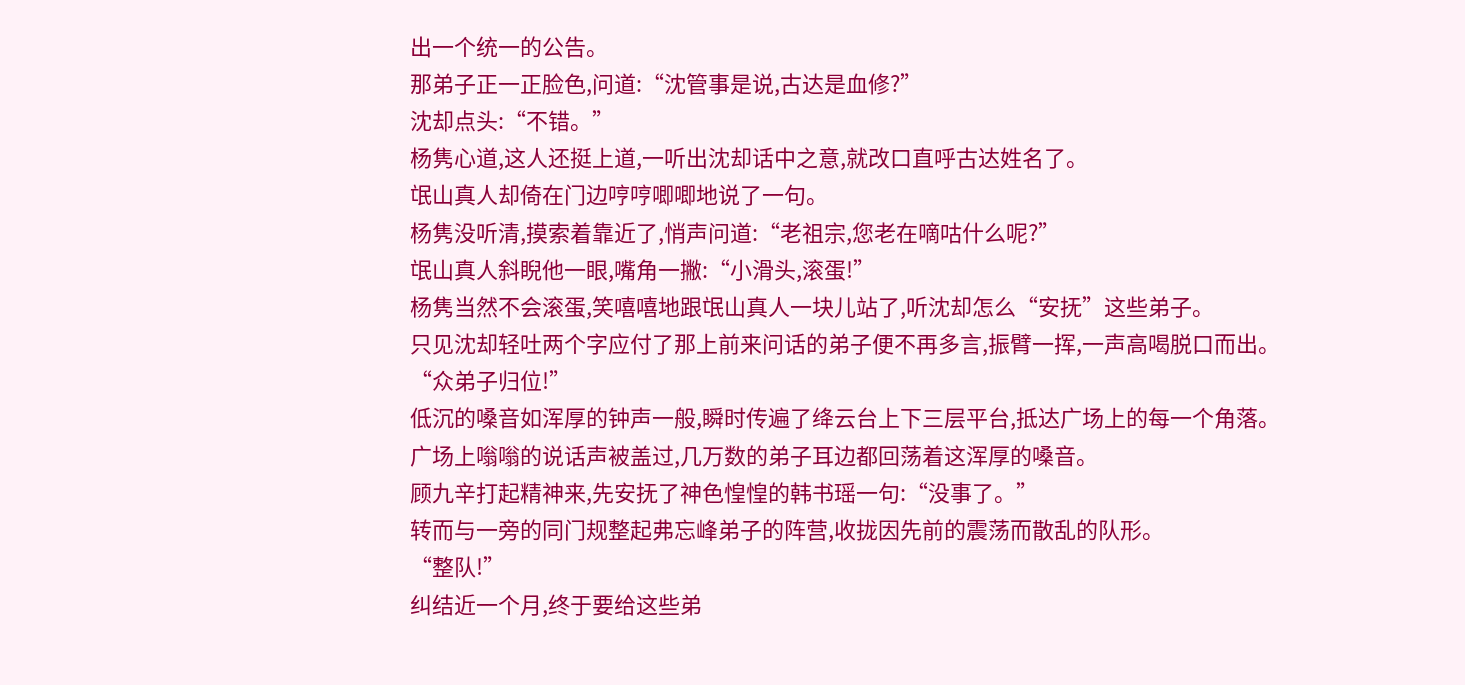出一个统一的公告。
那弟子正一正脸色,问道:“沈管事是说,古达是血修?”
沈却点头:“不错。”
杨隽心道,这人还挺上道,一听出沈却话中之意,就改口直呼古达姓名了。
氓山真人却倚在门边哼哼唧唧地说了一句。
杨隽没听清,摸索着靠近了,悄声问道:“老祖宗,您老在嘀咕什么呢?”
氓山真人斜睨他一眼,嘴角一撇:“小滑头,滚蛋!”
杨隽当然不会滚蛋,笑嘻嘻地跟氓山真人一块儿站了,听沈却怎么“安抚”这些弟子。
只见沈却轻吐两个字应付了那上前来问话的弟子便不再多言,振臂一挥,一声高喝脱口而出。
“众弟子归位!”
低沉的嗓音如浑厚的钟声一般,瞬时传遍了绛云台上下三层平台,抵达广场上的每一个角落。
广场上嗡嗡的说话声被盖过,几万数的弟子耳边都回荡着这浑厚的嗓音。
顾九辛打起精神来,先安抚了神色惶惶的韩书瑶一句:“没事了。”
转而与一旁的同门规整起弗忘峰弟子的阵营,收拢因先前的震荡而散乱的队形。
“整队!”
纠结近一个月,终于要给这些弟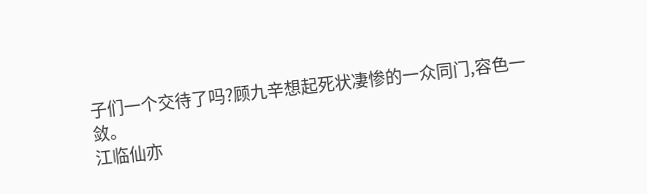子们一个交待了吗?顾九辛想起死状凄惨的一众同门,容色一敛。
江临仙亦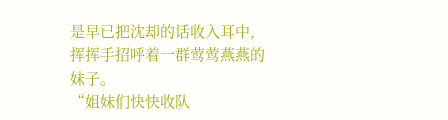是早已把沈却的话收入耳中,挥挥手招呼着一群莺莺燕燕的妹子。
“姐妹们快快收队